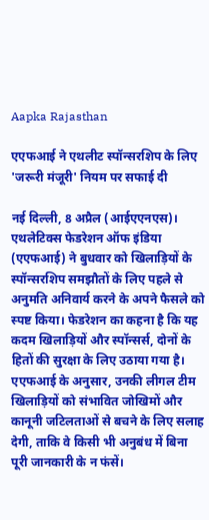Aapka Rajasthan

एएफआई ने एथलीट स्पॉन्सरशिप के लिए 'जरूरी मंजूरी' नियम पर सफाई दी

नई दिल्ली, 8 अप्रैल (आईएएनएस)। एथलेटिक्स फेडरेशन ऑफ इंडिया (एएफआई) ने बुधवार को खिलाड़ियों के स्पॉन्सरशिप समझौतों के लिए पहले से अनुमति अनिवार्य करने के अपने फैसले को स्पष्ट किया। फेडरेशन का कहना है कि यह कदम खिलाड़ियों और स्पॉन्सर्स, दोनों के हितों की सुरक्षा के लिए उठाया गया है। एएफआई के अनुसार, उनकी लीगल टीम खिलाड़ियों को संभावित जोखिमों और कानूनी जटिलताओं से बचने के लिए सलाह देगी, ताकि वे किसी भी अनुबंध में बिना पूरी जानकारी के न फंसें।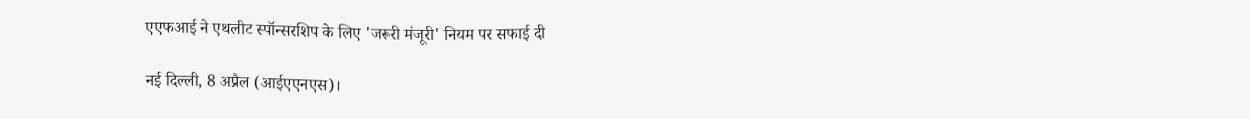एएफआई ने एथलीट स्पॉन्सरशिप के लिए 'जरूरी मंजूरी' नियम पर सफाई दी

नई दिल्ली, 8 अप्रैल (आईएएनएस)।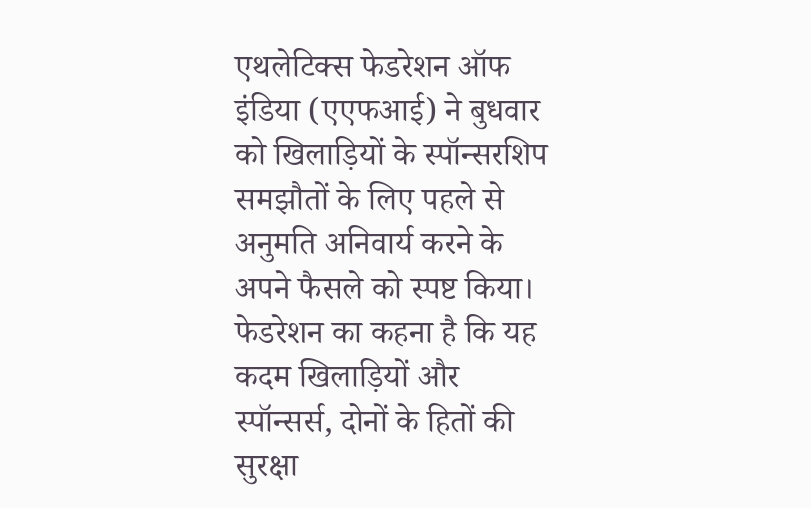एथलेटिक्स फेडरेशन ऑफ इंडिया (एएफआई) ने बुधवार को खिलाड़ियों के स्पॉन्सरशिप समझौतों के लिए पहले से अनुमति अनिवार्य करने के अपने फैसले को स्पष्ट किया। फेडरेशन का कहना है कि यह कदम खिलाड़ियों और स्पॉन्सर्स, दोनों के हितों की सुरक्षा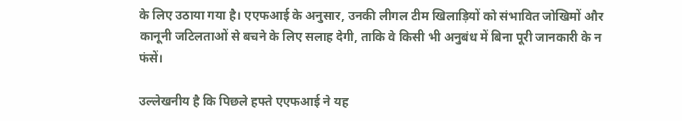के लिए उठाया गया है। एएफआई के अनुसार, उनकी लीगल टीम खिलाड़ियों को संभावित जोखिमों और कानूनी जटिलताओं से बचने के लिए सलाह देगी, ताकि वे किसी भी अनुबंध में बिना पूरी जानकारी के न फंसें।

उल्लेखनीय है कि पिछले हफ्ते एएफआई ने यह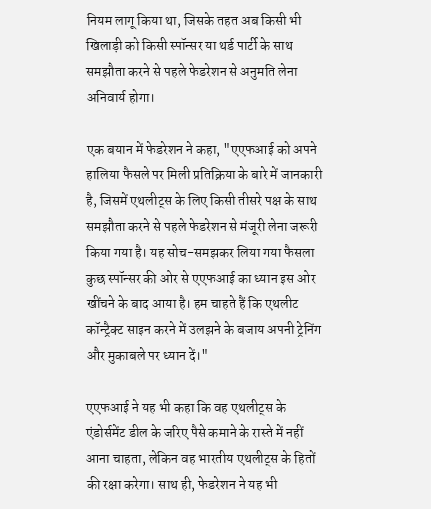नियम लागू किया था, जिसके तहत अब किसी भी खिलाड़ी को किसी स्पॉन्सर या थर्ड पार्टी के साथ समझौता करने से पहले फेडरेशन से अनुमति लेना अनिवार्य होगा।

एक बयान में फेडरेशन ने कहा, "एएफआई को अपने हालिया फैसले पर मिली प्रतिक्रिया के बारे में जानकारी है, जिसमें एथलीट्स के लिए किसी तीसरे पक्ष के साथ समझौता करने से पहले फेडरेशन से मंजूरी लेना जरूरी किया गया है। यह सोच-समझकर लिया गया फैसला कुछ स्पॉन्सर की ओर से एएफआई का ध्यान इस ओर खींचने के बाद आया है। हम चाहते हैं कि एथलीट कॉन्ट्रैक्ट साइन करने में उलझने के बजाय अपनी ट्रेनिंग और मुकाबले पर ध्यान दें।"

एएफआई ने यह भी कहा कि वह एथलीट्स के एंडोर्समेंट डील के जरिए पैसे कमाने के रास्ते में नहीं आना चाहता, लेकिन वह भारतीय एथलीट्स के हितों की रक्षा करेगा। साथ ही, फेडरेशन ने यह भी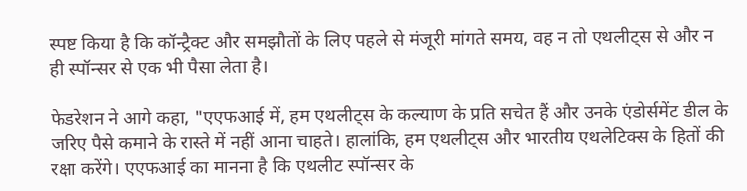स्पष्ट किया है कि कॉन्ट्रैक्ट और समझौतों के लिए पहले से मंजूरी मांगते समय, वह न तो एथलीट्स से और न ही स्पॉन्सर से एक भी पैसा लेता है।

फेडरेशन ने आगे कहा, "एएफआई में, हम एथलीट्स के कल्याण के प्रति सचेत हैं और उनके एंडोर्समेंट डील के जरिए पैसे कमाने के रास्ते में नहीं आना चाहते। हालांकि, हम एथलीट्स और भारतीय एथलेटिक्स के हितों की रक्षा करेंगे। एएफआई का मानना है कि एथलीट स्पॉन्सर के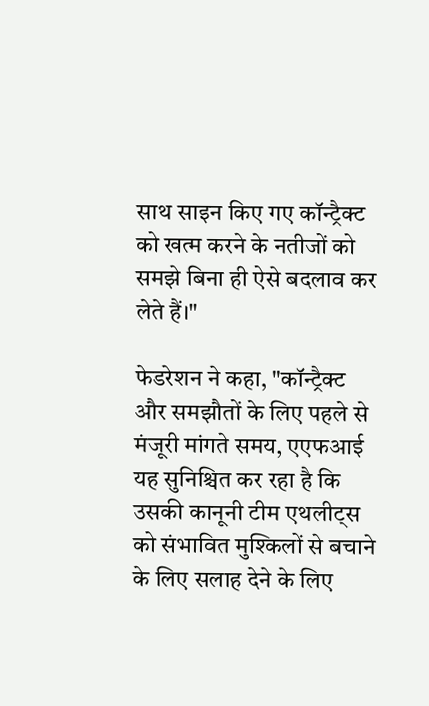साथ साइन किए गए कॉन्ट्रैक्ट को खत्म करने के नतीजों को समझे बिना ही ऐसे बदलाव कर लेते हैं।"

फेडरेशन ने कहा, "कॉन्ट्रैक्ट और समझौतों के लिए पहले से मंजूरी मांगते समय, एएफआई यह सुनिश्चित कर रहा है कि उसकी कानूनी टीम एथलीट्स को संभावित मुश्किलों से बचाने के लिए सलाह देने के लिए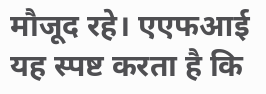मौजूद रहे। एएफआई यह स्पष्ट करता है कि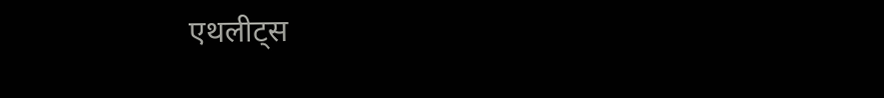एथलीट्स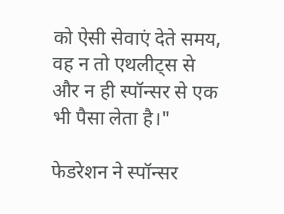को ऐसी सेवाएं देते समय, वह न तो एथलीट्स से और न ही स्पॉन्सर से एक भी पैसा लेता है।"

फेडरेशन ने स्पॉन्सर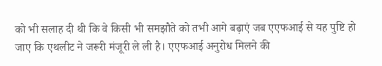को भी सलाह दी थी कि वे किसी भी समझौते को तभी आगे बढ़ाएं जब एएफआई से यह पुष्टि हो जाए कि एथलीट ने जरूरी मंजूरी ले ली है। एएफआई अनुरोध मिलने की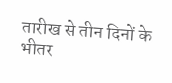तारीख से तीन दिनों के भीतर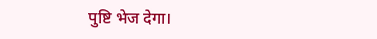पुष्टि भेज देगा।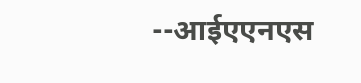--आईएएनएस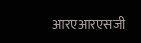आरएआरएसजी